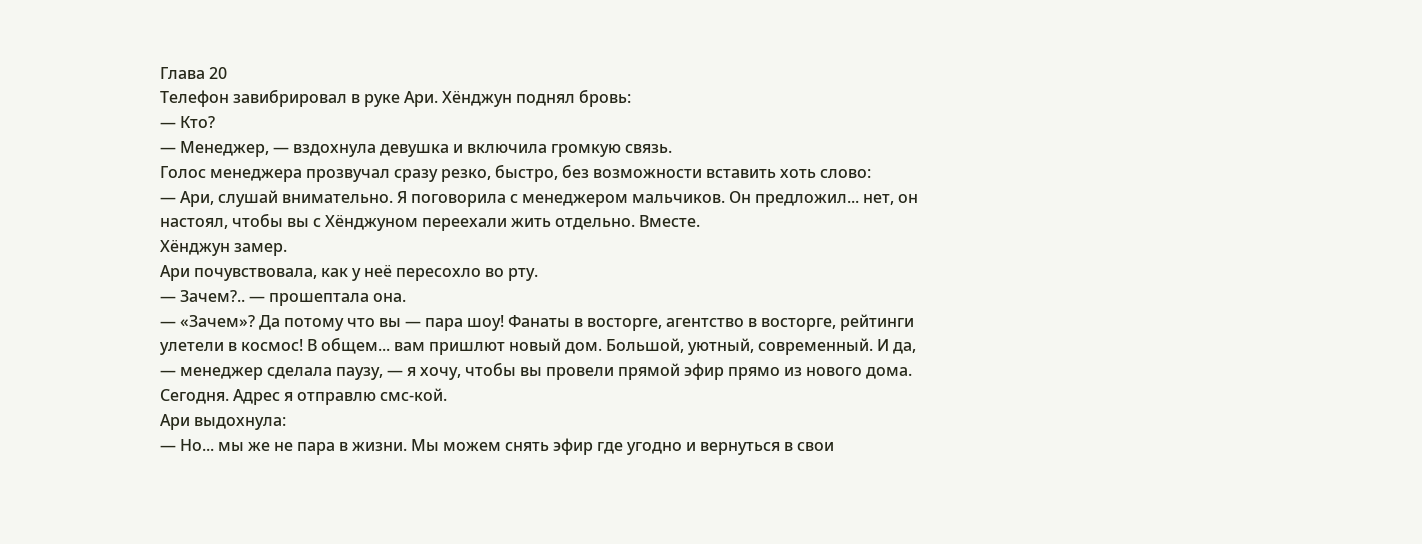Глава 20
Телефон завибрировал в руке Ари. Хёнджун поднял бровь:
— Кто?
— Менеджер, — вздохнула девушка и включила громкую связь.
Голос менеджера прозвучал сразу резко, быстро, без возможности вставить хоть слово:
— Ари, слушай внимательно. Я поговорила с менеджером мальчиков. Он предложил... нет, он настоял, чтобы вы с Хёнджуном переехали жить отдельно. Вместе.
Хёнджун замер.
Ари почувствовала, как у неё пересохло во рту.
— Зачем?.. — прошептала она.
— «Зачем»? Да потому что вы — пара шоу! Фанаты в восторге, агентство в восторге, рейтинги улетели в космос! В общем... вам пришлют новый дом. Большой, уютный, современный. И да, — менеджер сделала паузу, — я хочу, чтобы вы провели прямой эфир прямо из нового дома. Сегодня. Адрес я отправлю смс-кой.
Ари выдохнула:
— Но... мы же не пара в жизни. Мы можем снять эфир где угодно и вернуться в свои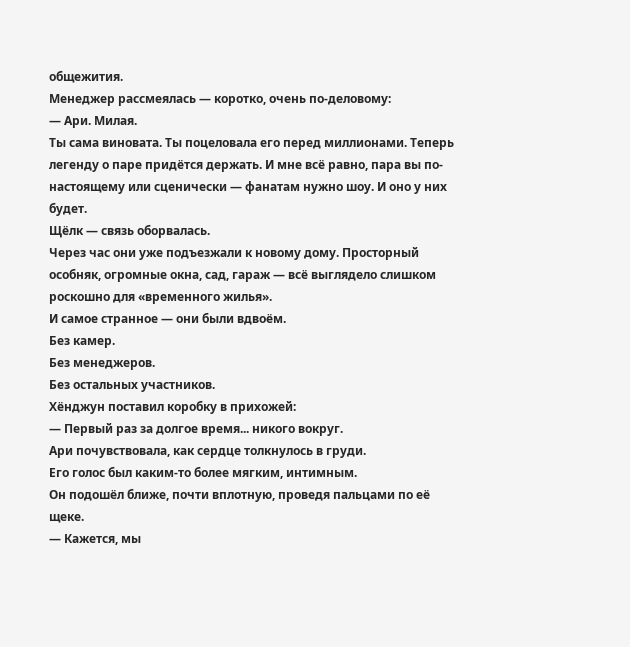общежития.
Менеджер рассмеялась — коротко, очень по-деловому:
— Ари. Милая.
Ты сама виновата. Ты поцеловала его перед миллионами. Теперь легенду о паре придётся держать. И мне всё равно, пара вы по-настоящему или сценически — фанатам нужно шоу. И оно у них будет.
Щёлк — связь оборвалась.
Через час они уже подъезжали к новому дому. Просторный особняк, огромные окна, сад, гараж — всё выглядело слишком роскошно для «временного жилья».
И самое странное — они были вдвоём.
Без камер.
Без менеджеров.
Без остальных участников.
Хёнджун поставил коробку в прихожей:
— Первый раз за долгое время... никого вокруг.
Ари почувствовала, как сердце толкнулось в груди.
Его голос был каким-то более мягким, интимным.
Он подошёл ближе, почти вплотную, проведя пальцами по её щеке.
— Кажется, мы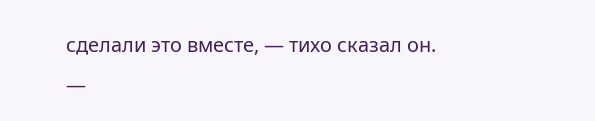сделали это вместе, — тихо сказал он.
—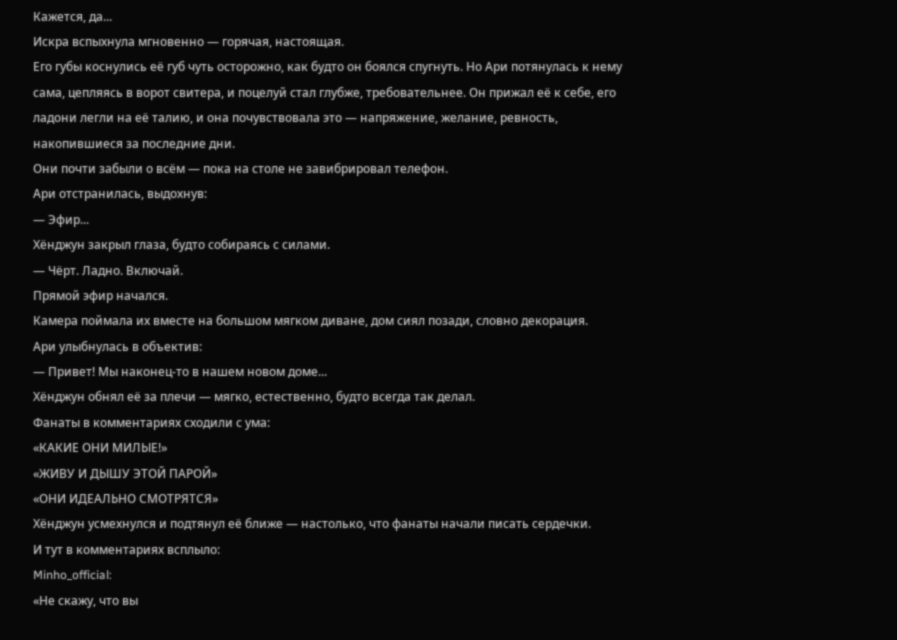Кажется, да...
Искра вспыхнула мгновенно — горячая, настоящая.
Его губы коснулись её губ чуть осторожно, как будто он боялся спугнуть. Но Ари потянулась к нему сама, цепляясь в ворот свитера, и поцелуй стал глубже, требовательнее. Он прижал её к себе, его ладони легли на её талию, и она почувствовала это — напряжение, желание, ревность, накопившиеся за последние дни.
Они почти забыли о всём — пока на столе не завибрировал телефон.
Ари отстранилась, выдохнув:
— Эфир...
Хёнджун закрыл глаза, будто собираясь с силами.
— Чёрт. Ладно. Включай.
Прямой эфир начался.
Камера поймала их вместе на большом мягком диване, дом сиял позади, словно декорация.
Ари улыбнулась в объектив:
— Привет! Мы наконец-то в нашем новом доме...
Хёнджун обнял её за плечи — мягко, естественно, будто всегда так делал.
Фанаты в комментариях сходили с ума:
«КАКИЕ ОНИ МИЛЫЕ!»
«ЖИВУ И ДЫШУ ЭТОЙ ПАРОЙ»
«ОНИ ИДЕАЛЬНО СМОТРЯТСЯ»
Хёнджун усмехнулся и подтянул её ближе — настолько, что фанаты начали писать сердечки.
И тут в комментариях всплыло:
Minho_official:
«Не скажу, что вы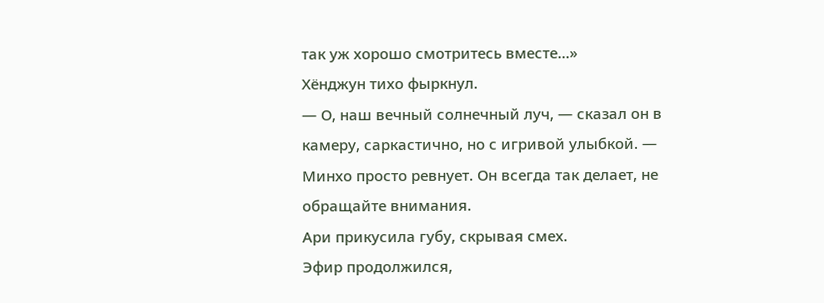так уж хорошо смотритесь вместе...»
Хёнджун тихо фыркнул.
— О, наш вечный солнечный луч, — сказал он в камеру, саркастично, но с игривой улыбкой. — Минхо просто ревнует. Он всегда так делает, не обращайте внимания.
Ари прикусила губу, скрывая смех.
Эфир продолжился,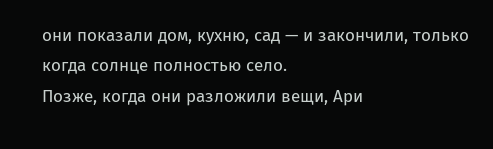они показали дом, кухню, сад — и закончили, только когда солнце полностью село.
Позже, когда они разложили вещи, Ари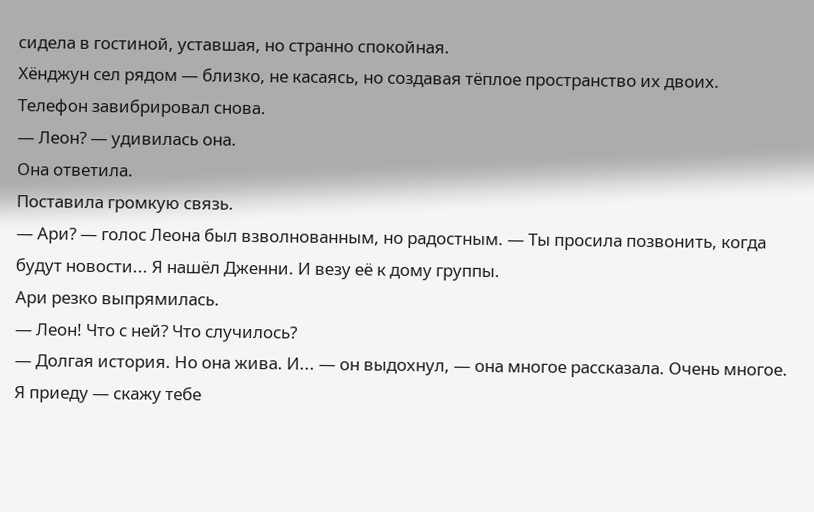сидела в гостиной, уставшая, но странно спокойная.
Хёнджун сел рядом — близко, не касаясь, но создавая тёплое пространство их двоих.
Телефон завибрировал снова.
— Леон? — удивилась она.
Она ответила.
Поставила громкую связь.
— Ари? — голос Леона был взволнованным, но радостным. — Ты просила позвонить, когда будут новости... Я нашёл Дженни. И везу её к дому группы.
Ари резко выпрямилась.
— Леон! Что с ней? Что случилось?
— Долгая история. Но она жива. И... — он выдохнул, — она многое рассказала. Очень многое. Я приеду — скажу тебе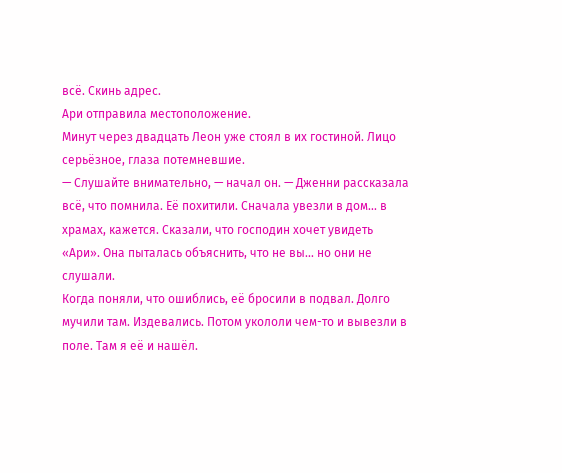всё. Скинь адрес.
Ари отправила местоположение.
Минут через двадцать Леон уже стоял в их гостиной. Лицо серьёзное, глаза потемневшие.
— Слушайте внимательно, — начал он. — Дженни рассказала всё, что помнила. Её похитили. Сначала увезли в дом... в храмах, кажется. Сказали, что господин хочет увидеть «Ари». Она пыталась объяснить, что не вы... но они не слушали.
Когда поняли, что ошиблись, её бросили в подвал. Долго мучили там. Издевались. Потом укололи чем-то и вывезли в поле. Там я её и нашёл.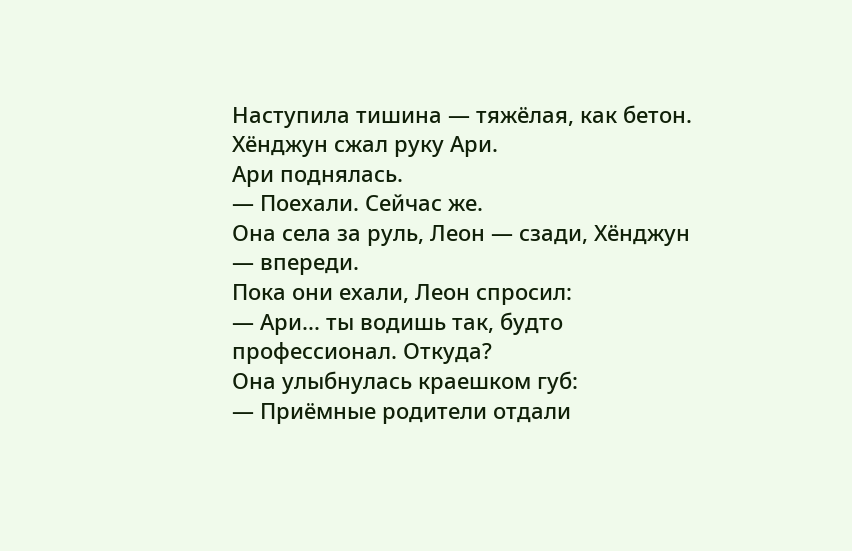Наступила тишина — тяжёлая, как бетон.
Хёнджун сжал руку Ари.
Ари поднялась.
— Поехали. Сейчас же.
Она села за руль, Леон — сзади, Хёнджун — впереди.
Пока они ехали, Леон спросил:
— Ари... ты водишь так, будто профессионал. Откуда?
Она улыбнулась краешком губ:
— Приёмные родители отдали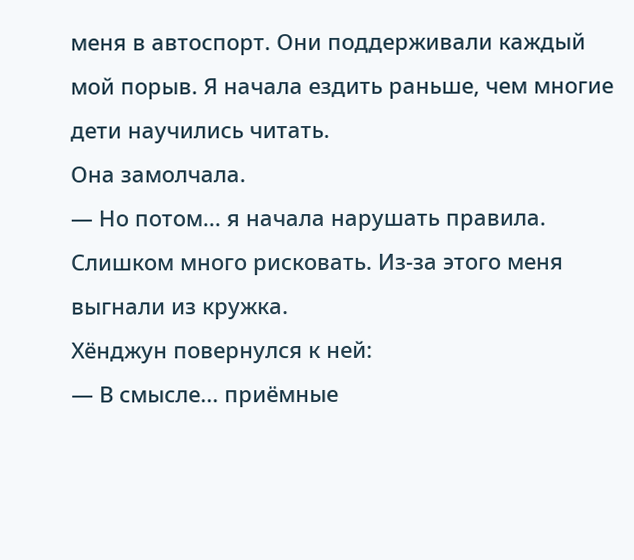меня в автоспорт. Они поддерживали каждый мой порыв. Я начала ездить раньше, чем многие дети научились читать.
Она замолчала.
— Но потом... я начала нарушать правила. Слишком много рисковать. Из-за этого меня выгнали из кружка.
Хёнджун повернулся к ней:
— В смысле... приёмные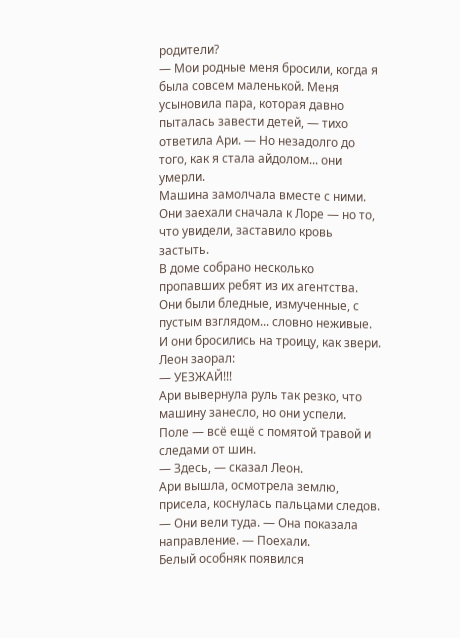родители?
— Мои родные меня бросили, когда я была совсем маленькой. Меня усыновила пара, которая давно пыталась завести детей, — тихо ответила Ари. — Но незадолго до того, как я стала айдолом... они умерли.
Машина замолчала вместе с ними.
Они заехали сначала к Лоре — но то, что увидели, заставило кровь застыть.
В доме собрано несколько пропавших ребят из их агентства.
Они были бледные, измученные, с пустым взглядом... словно неживые.
И они бросились на троицу, как звери.
Леон заорал:
— УЕЗЖАЙ!!!
Ари вывернула руль так резко, что машину занесло, но они успели.
Поле — всё ещё с помятой травой и следами от шин.
— Здесь, — сказал Леон.
Ари вышла, осмотрела землю, присела, коснулась пальцами следов.
— Они вели туда. — Она показала направление. — Поехали.
Белый особняк появился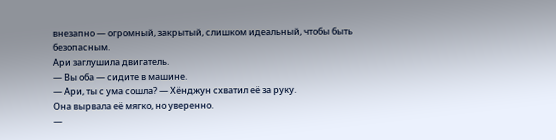внезапно — огромный, закрытый, слишком идеальный, чтобы быть безопасным.
Ари заглушила двигатель.
— Вы оба — сидите в машине.
— Ари, ты с ума сошла? — Хёнджун схватил её за руку.
Она вырвала её мягко, но уверенно.
—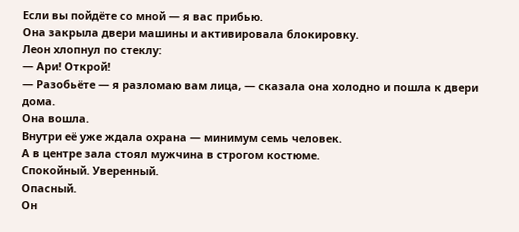Если вы пойдёте со мной — я вас прибью.
Она закрыла двери машины и активировала блокировку.
Леон хлопнул по стеклу:
— Ари! Открой!
— Разобьёте — я разломаю вам лица, — сказала она холодно и пошла к двери дома.
Она вошла.
Внутри её уже ждала охрана — минимум семь человек.
А в центре зала стоял мужчина в строгом костюме.
Спокойный. Уверенный.
Опасный.
Он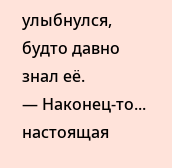улыбнулся, будто давно знал её.
— Наконец-то... настоящая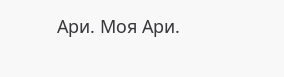Ари. Моя Ари.